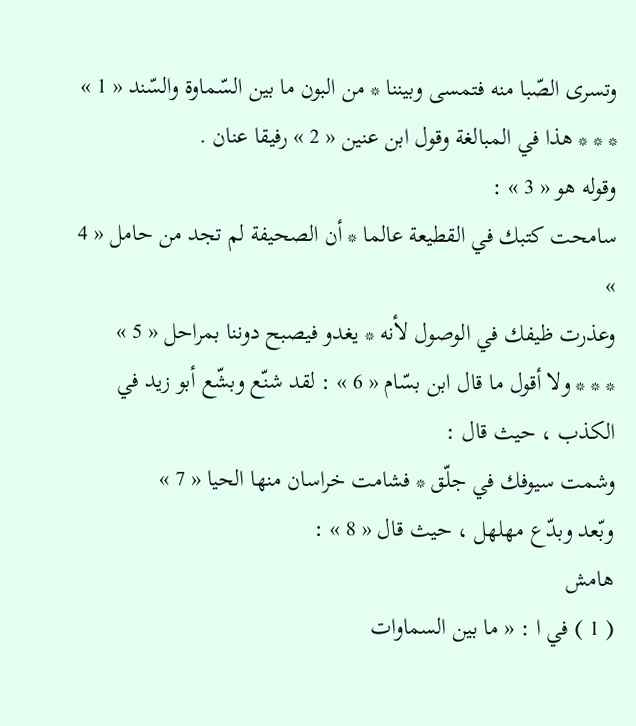وتسرى الصّبا منه فتمسى وبيننا * من البون ما بين السّماوة والسّند « 1 »
* * * هذا في المبالغة وقول ابن عنين « 2 » رفيقا عنان .
وقوله هو « 3 » :
سامحت كتبك في القطيعة عالما * أن الصحيفة لم تجد من حامل « 4 »
وعذرت ظيفك في الوصول لأنه * يغدو فيصبح دوننا بمراحل « 5 »
* * * ولا أقول ما قال ابن بسّام « 6 » : لقد شنّع وبشّع أبو زيد في الكذب ، حيث قال :
وشمت سيوفك في جلّق * فشامت خراسان منها الحيا « 7 »
وبّعد وبدّع مهلهل ، حيث قال « 8 » :
هامش
( 1 ) في ا : « ما بين السماوات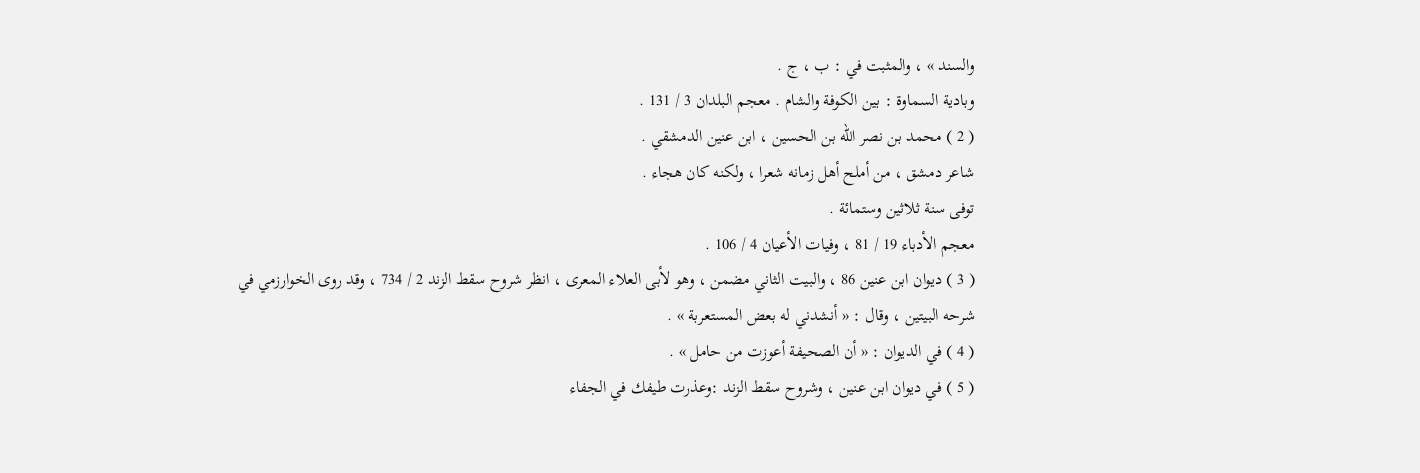والسند » ، والمثبت في : ب ، ج .
وبادية السماوة : بين الكوفة والشام . معجم البلدان 3 / 131 .
( 2 ) محمد بن نصر اللّه بن الحسين ، ابن عنين الدمشقي .
شاعر دمشق ، من أملح أهل زمانه شعرا ، ولكنه كان هجاء .
توفى سنة ثلاثين وستمائة .
معجم الأدباء 19 / 81 ، وفيات الأعيان 4 / 106 .
( 3 ) ديوان ابن عنين 86 ، والبيت الثاني مضمن ، وهو لأبى العلاء المعرى ، انظر شروح سقط الزند 2 / 734 ، وقد روى الخوارزمي في شرحه البيتين ، وقال : « أنشدني له بعض المستعربة » .
( 4 ) في الديوان : « أن الصحيفة أعوزت من حامل » .
( 5 ) في ديوان ابن عنين ، وشروح سقط الزند :وعذرت طيفك في الجفاء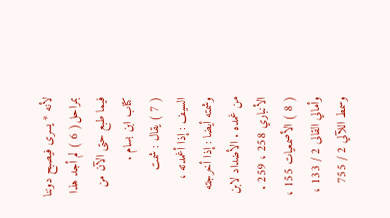لأنه * يسرى فيصبح دوننا بمراحل( 6 ) لم أجد هذا فيما طبع حتى الآن من كتاب ابن بسام .
( 7 ) يقال : شمت السيف : إذا أغمدته ، وشمته أيضا : إذا أخرجته من غمده . الأضداد لابن الأنباري 258 ، 259 .
( 8 ) الأصمعيات 155 ، وأمالي القالى 2 / 133 ، وسمط اللآلي 2 / 755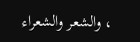، والشعر والشعراء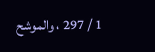1 / 297 ، والموشح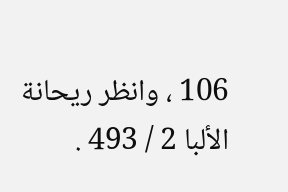106 ، وانظر ريحانة الألبا 2 / 493 .